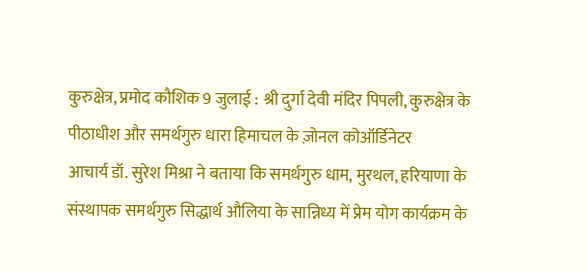कुरुक्षेत्र, प्रमोद कौशिक 9 जुलाई : श्री दुर्गा देवी मंदिर पिपली, कुरुक्षेत्र के पीठाधीश और समर्थगुरु धारा हिमाचल के ज़ोनल कोऑर्डिनेटर
आचार्य डॉ. सुरेश मिश्रा ने बताया कि समर्थगुरु धाम, मुरथल, हरियाणा के संस्थापक समर्थगुरु सिद्धार्थ औलिया के सान्निध्य में प्रेम योग कार्यक्रम के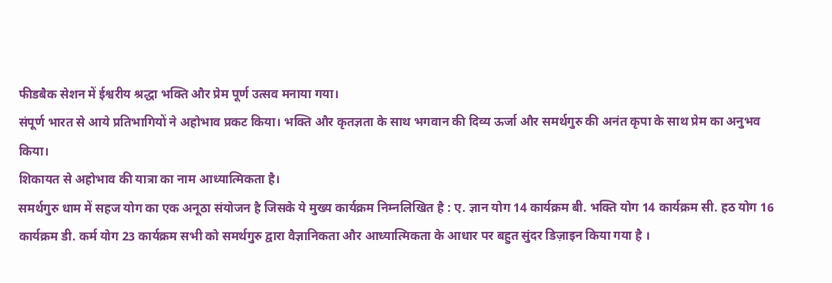फीडबैक सेशन में ईश्वरीय श्रद्धा भक्ति और प्रेम पूर्ण उत्सव मनाया गया।
संपूर्ण भारत से आये प्रतिभागियों ने अहोभाव प्रकट किया। भक्ति और कृतज्ञता के साथ भगवान की दिव्य ऊर्जा और समर्थगुरु की अनंत कृपा के साथ प्रेम का अनुभव किया।
शिकायत से अहोभाव की यात्रा का नाम आध्यात्मिकता है।
समर्थगुरु धाम में सहज योग का एक अनूठा संयोजन है जिसके ये मुख्य कार्यक्रम निम्नलिखित है : ए. ज्ञान योग 14 कार्यक्रम बी. भक्ति योग 14 कार्यक्रम सी. हठ योग 16 कार्यक्रम डी. कर्म योग 23 कार्यक्रम सभी को समर्थगुरु द्वारा वैज्ञानिकता और आध्यात्मिकता के आधार पर बहुत सुंदर डिज़ाइन किया गया है ।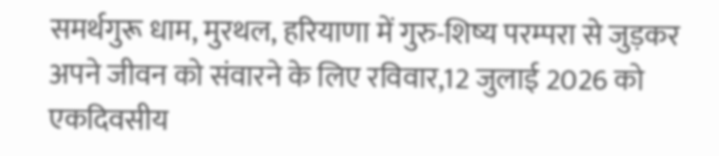समर्थगुरू धाम, मुरथल, हरियाणा में गुरु-शिष्य परम्परा से जुड़कर अपने जीवन को संवारने के लिए रविवार,12 जुलाई 2026 को एकदिवसीय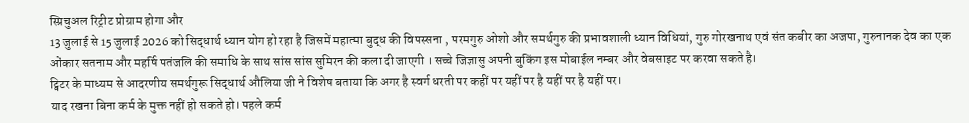स्प्रिचुअल रिट्रीट प्रोग्राम होगा और
13 जुलाई से 15 जुलाई 2026 को सिद्धार्थ ध्यान योग हो रहा है जिसमें महात्मा बुद्ध की विपस्सना , परमगुरु ओशो और समर्थगुरु की प्रभावशाली ध्यान विधियां, गुरु गोरखनाथ एवं संत कबीर का अजपा, गुरुनानक देव का एक ओंकार सतनाम और महर्षि पतंजलि की समाधि के साथ सांस सांस सुमिरन की कला दी जाएगी । सच्चे जिज्ञासु अपनी बुकिंग इस मोबाईल नम्बर और वेबसाइट पर करवा सकते है।
ट्विटर के माध्यम से आदरणीय समर्थगुरू सिद्धार्थ औलिया जी ने विशेष बताया कि अगर है स्वर्ग धरती पर कहीं पर यहीं पर है यहीं पर है यहीं पर।
याद रखना बिना कर्म के मुक्त नहीं हो सकते हो। पहले कर्म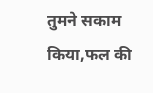तुमने सकाम किया,फल की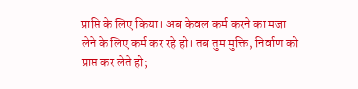प्राप्ति के लिए किया। अब केवल कर्म करने का मजा लेने के लिए कर्म कर रहे हो। तब तुम मुक्ति, निर्वाण को प्राप्त कर लेते हो;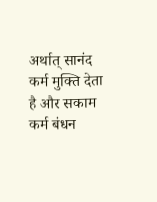अर्थात् सानंद कर्म मुक्ति देता है और सकाम कर्म बंधन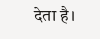देता है।